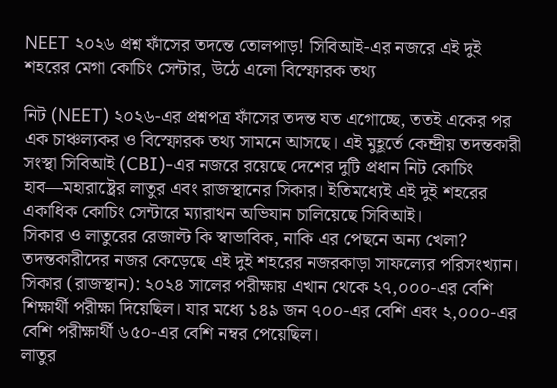NEET ২০২৬ প্রশ্ন ফাঁসের তদন্তে তোলপাড়! সিবিআই-এর নজরে এই দুই শহরের মেগা কোচিং সেন্টার, উঠে এলো বিস্ফোরক তথ্য

নিট (NEET) ২০২৬-এর প্রশ্নপত্র ফাঁসের তদন্ত যত এগোচ্ছে, ততই একের পর এক চাঞ্চল্যকর ও বিস্ফোরক তথ্য সামনে আসছে। এই মুহূর্তে কেন্দ্রীয় তদন্তকারী সংস্থা সিবিআই (CBI)-এর নজরে রয়েছে দেশের দুটি প্রধান নিট কোচিং হাব—মহারাষ্ট্রের লাতুর এবং রাজস্থানের সিকার। ইতিমধ্যেই এই দুই শহরের একাধিক কোচিং সেন্টারে ম্যারাথন অভিযান চালিয়েছে সিবিআই।
সিকার ও লাতুরের রেজাল্ট কি স্বাভাবিক, নাকি এর পেছনে অন্য খেলা?
তদন্তকারীদের নজর কেড়েছে এই দুই শহরের নজরকাড়া সাফল্যের পরিসংখ্যান।
সিকার (রাজস্থান): ২০২৪ সালের পরীক্ষায় এখান থেকে ২৭,০০০-এর বেশি শিক্ষার্থী পরীক্ষা দিয়েছিল। যার মধ্যে ১৪৯ জন ৭০০-এর বেশি এবং ২,০০০-এর বেশি পরীক্ষার্থী ৬৫০-এর বেশি নম্বর পেয়েছিল।
লাতুর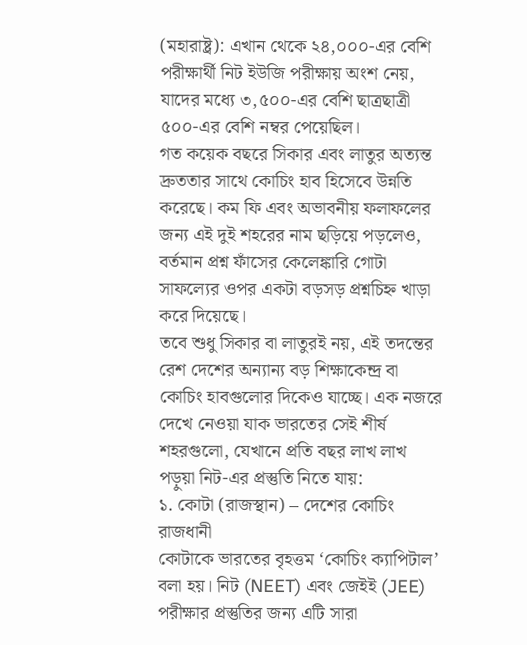(মহারাষ্ট্র): এখান থেকে ২৪,০০০-এর বেশি পরীক্ষার্থী নিট ইউজি পরীক্ষায় অংশ নেয়, যাদের মধ্যে ৩,৫০০-এর বেশি ছাত্রছাত্রী ৫০০-এর বেশি নম্বর পেয়েছিল।
গত কয়েক বছরে সিকার এবং লাতুর অত্যন্ত দ্রুততার সাথে কোচিং হাব হিসেবে উন্নতি করেছে। কম ফি এবং অভাবনীয় ফলাফলের জন্য এই দুই শহরের নাম ছড়িয়ে পড়লেও, বর্তমান প্রশ্ন ফাঁসের কেলেঙ্কারি গোটা সাফল্যের ওপর একটা বড়সড় প্রশ্নচিহ্ন খাড়া করে দিয়েছে।
তবে শুধু সিকার বা লাতুরই নয়, এই তদন্তের রেশ দেশের অন্যান্য বড় শিক্ষাকেন্দ্র বা কোচিং হাবগুলোর দিকেও যাচ্ছে। এক নজরে দেখে নেওয়া যাক ভারতের সেই শীর্ষ শহরগুলো, যেখানে প্রতি বছর লাখ লাখ পড়ুয়া নিট-এর প্রস্তুতি নিতে যায়:
১. কোটা (রাজস্থান) – দেশের কোচিং রাজধানী
কোটাকে ভারতের বৃহত্তম ‘কোচিং ক্যাপিটাল’ বলা হয়। নিট (NEET) এবং জেইই (JEE) পরীক্ষার প্রস্তুতির জন্য এটি সারা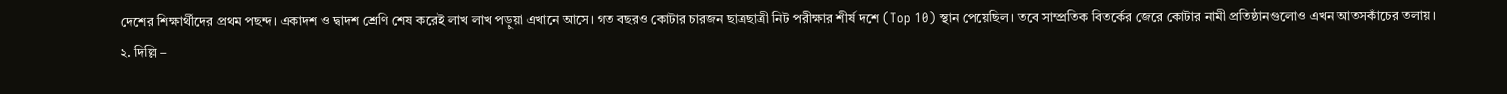দেশের শিক্ষার্থীদের প্রথম পছন্দ। একাদশ ও দ্বাদশ শ্রেণি শেষ করেই লাখ লাখ পড়ুয়া এখানে আসে। গত বছরও কোটার চারজন ছাত্রছাত্রী নিট পরীক্ষার শীর্ষ দশে (Top 10) স্থান পেয়েছিল। তবে সাম্প্রতিক বিতর্কের জেরে কোটার নামী প্রতিষ্ঠানগুলোও এখন আতসকাঁচের তলায়।
২. দিল্লি –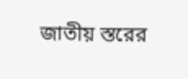জাতীয় স্তরের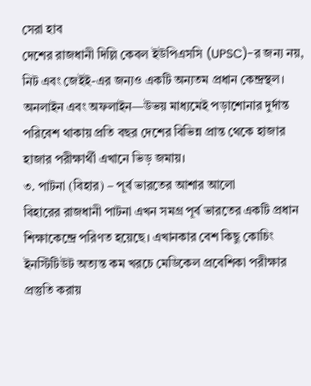সেরা হাব
দেশের রাজধানী দিল্লি কেবল ইউপিএসসি (UPSC)-র জন্য নয়, নিট এবং জেইই-এর জন্যও একটি অন্যতম প্রধান কেন্দ্রস্থল। অনলাইন এবং অফলাইন—উভয় মাধ্যমেই পড়াশোনার দুর্দান্ত পরিবেশ থাকায় প্রতি বছর দেশের বিভিন্ন প্রান্ত থেকে হাজার হাজার পরীক্ষার্থী এখানে ভিড় জমায়।
৩. পাটনা (বিহার) – পূর্ব ভারতের আশার আলো
বিহারের রাজধানী পাটনা এখন সমগ্র পূর্ব ভারতের একটি প্রধান শিক্ষাকেন্দ্রে পরিণত হয়েছে। এখানকার বেশ কিছু কোচিং ইনস্টিটিউট অত্যন্ত কম খরচে মেডিকেল প্রবেশিকা পরীক্ষার প্রস্তুতি করায়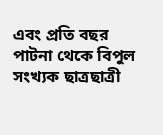এবং প্রতি বছর পাটনা থেকে বিপুল সংখ্যক ছাত্রছাত্রী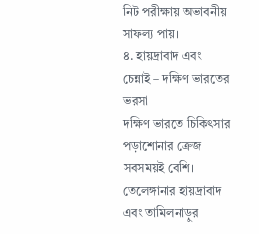নিট পরীক্ষায় অভাবনীয় সাফল্য পায়।
৪. হায়দ্রাবাদ এবং চেন্নাই – দক্ষিণ ভারতের ভরসা
দক্ষিণ ভারতে চিকিৎসার পড়াশোনার ক্রেজ সবসময়ই বেশি। তেলেঙ্গানার হায়দ্রাবাদ এবং তামিলনাড়ুর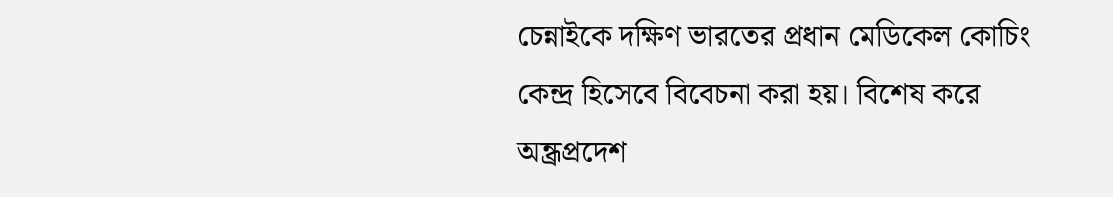চেন্নাইকে দক্ষিণ ভারতের প্রধান মেডিকেল কোচিং কেন্দ্র হিসেবে বিবেচনা করা হয়। বিশেষ করে অন্ধ্রপ্রদেশ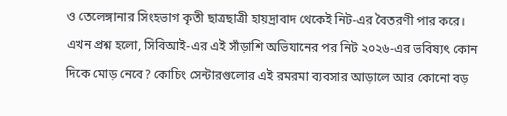ও তেলেঙ্গানার সিংহভাগ কৃতী ছাত্রছাত্রী হায়দ্রাবাদ থেকেই নিট-এর বৈতরণী পার করে।
এখন প্রশ্ন হলো, সিবিআই-এর এই সাঁড়াশি অভিযানের পর নিট ২০২৬-এর ভবিষ্যৎ কোন দিকে মোড় নেবে? কোচিং সেন্টারগুলোর এই রমরমা ব্যবসার আড়ালে আর কোনো বড়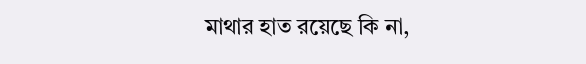মাথার হাত রয়েছে কি না,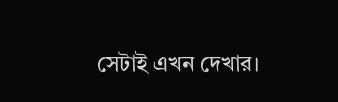সেটাই এখন দেখার।